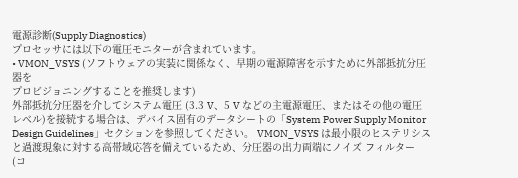電源診断(Supply Diagnostics)
プロセッサには以下の電圧モニターが含まれています。
• VMON_VSYS (ソフトウェアの実装に関係なく、早期の電源障害を示すために外部抵抗分圧器を
プロビジョニングすることを推奨します)
外部抵抗分圧器を介してシステム電圧 (3.3 V、5 V などの主電源電圧、またはその他の電圧
レベル)を接続する場合は、デバイス固有のデータシートの「System Power Supply Monitor
Design Guidelines」セクションを参照してください。 VMON_VSYS は最小限のヒステリシス
と過渡現象に対する高帯域応答を備えているため、分圧器の出力両端にノイズ フィルター
(コ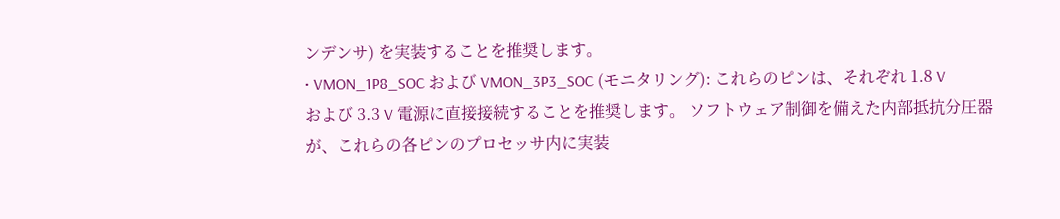ンデンサ) を実装することを推奨します。
• VMON_1P8_SOC および VMON_3P3_SOC (モニタリング): これらのピンは、それぞれ 1.8 V
および 3.3 V 電源に直接接続することを推奨します。 ソフトウェア制御を備えた内部抵抗分圧器
が、これらの各ピンのプロセッサ内に実装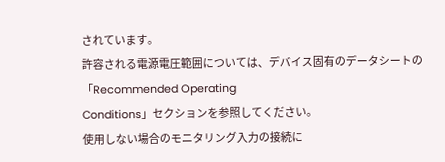されています。
許容される電源電圧範囲については、デバイス固有のデータシートの「Recommended Operating
Conditions」セクションを参照してください。
使用しない場合のモニタリング入力の接続に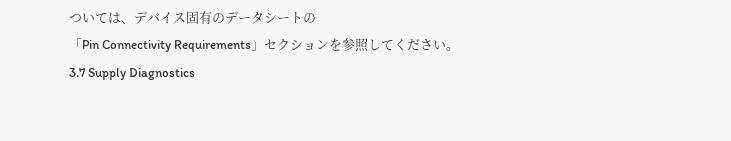ついては、デバイス固有のデータシートの
「Pin Connectivity Requirements」セクションを参照してください。
3.7 Supply Diagnostics